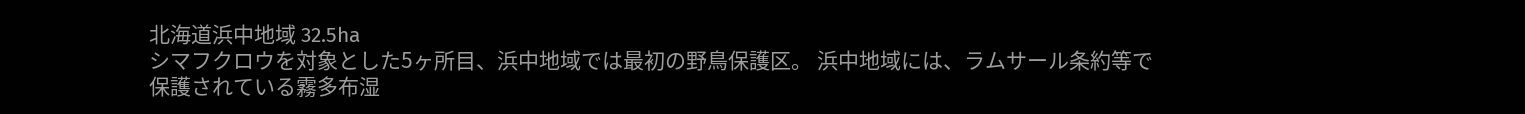北海道浜中地域 32.5ha
シマフクロウを対象とした5ヶ所目、浜中地域では最初の野鳥保護区。 浜中地域には、ラムサール条約等で保護されている霧多布湿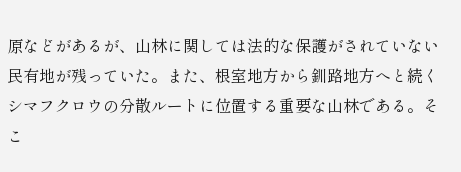原などがあるが、山林に関しては法的な保護がされていない民有地が残っていた。また、根室地方から釧路地方へと続くシマフクロウの分散ルートに位置する重要な山林である。そこ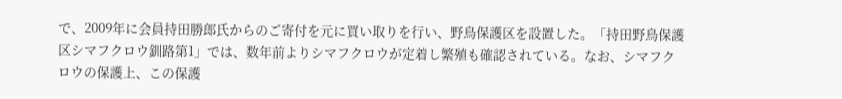で、2009年に会員持田勝郎氏からのご寄付を元に買い取りを行い、野鳥保護区を設置した。「持田野鳥保護区シマフクロウ釧路第1」では、数年前よりシマフクロウが定着し繁殖も確認されている。なお、シマフクロウの保護上、この保護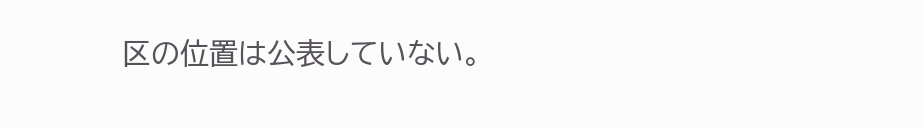区の位置は公表していない。